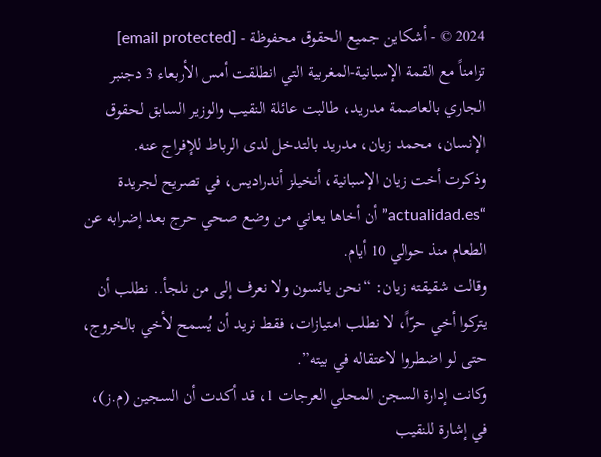2024 © - أشكاين جميع الحقوق محفوظة - [email protected]
تزامناً مع القمة الإسبانية-المغربية التي انطلقت أمس الأربعاء 3 دجنبر الجاري بالعاصمة مدريد، طالبت عائلة النقيب والوزير السابق لحقوق الإنسان، محمد زيان، مدريد بالتدخل لدى الرباط للإفراج عنه.
وذكرت أخت زيان الإسبانية، أنخيلز أندراديس، في تصريح لجريدة “actualidad.es” أن أخاها يعاني من وضع صحي حرج بعد إضرابه عن الطعام منذ حوالي 10 أيام.
وقالت شقيقته زيان: “نحن يائسون ولا نعرف إلى من نلجأ.. نطلب أن يتركوا أخي حرّاً، لا نطلب امتيازات، فقط نريد أن يُسمح لأخي بالخروج، حتى لو اضطروا لاعتقاله في بيته”.
وكانت إدارة السجن المحلي العرجات 1، قد أكدت أن السجين (م.ز)، في إشارة للنقيب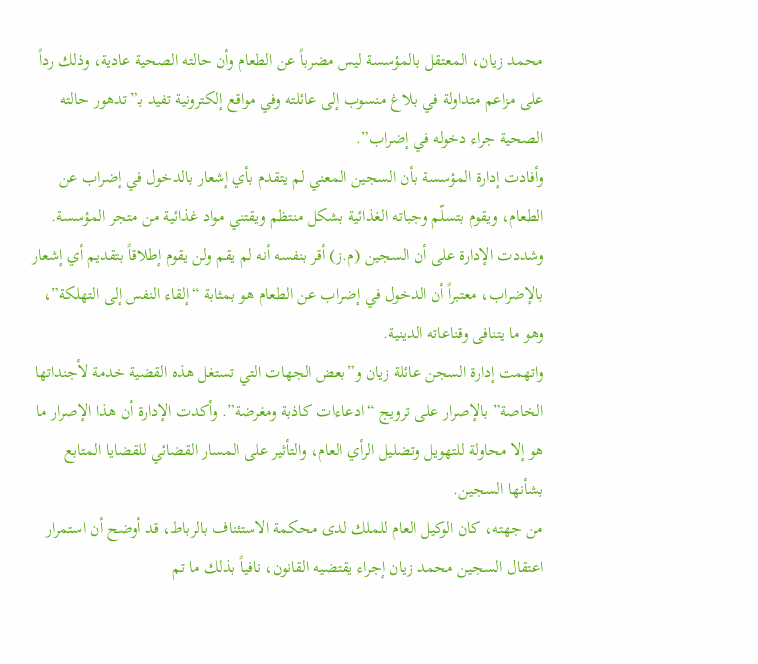محمد زيان، المعتقل بالمؤسسة ليس مضرباً عن الطعام وأن حالته الصحية عادية، وذلك رداً على مزاعم متداولة في بلاغ منسوب إلى عائلته وفي مواقع إلكترونية تفيد بـ”تدهور حالته الصحية جراء دخوله في إضراب”.
وأفادت إدارة المؤسسة بأن السجين المعني لم يتقدم بأي إشعار بالدخول في إضراب عن الطعام، ويقوم بتسلّم وجباته الغذائية بشكل منتظم ويقتني مواد غذائية من متجر المؤسسة. وشددت الإدارة على أن السجين (م.ز) أقر بنفسه أنه لم يقم ولن يقوم إطلاقاً بتقديم أي إشعار بالإضراب، معتبراً أن الدخول في إضراب عن الطعام هو بمثابة “إلقاء النفس إلى التهلكة”، وهو ما يتنافى وقناعاته الدينية.
واتهمت إدارة السجن عائلة زيان و”بعض الجهات التي تستغل هذه القضية خدمة لأجنداتها الخاصة” بالإصرار على ترويج “ادعاءات كاذبة ومغرضة”. وأكدت الإدارة أن هذا الإصرار ما هو إلا محاولة للتهويل وتضليل الرأي العام، والتأثير على المسار القضائي للقضايا المتابع بشأنها السجين.
من جهته، كان الوكيل العام للملك لدى محكمة الاستئناف بالرباط، قد أوضح أن استمرار اعتقال السجين محمد زيان إجراء يقتضيه القانون، نافياً بذلك ما تم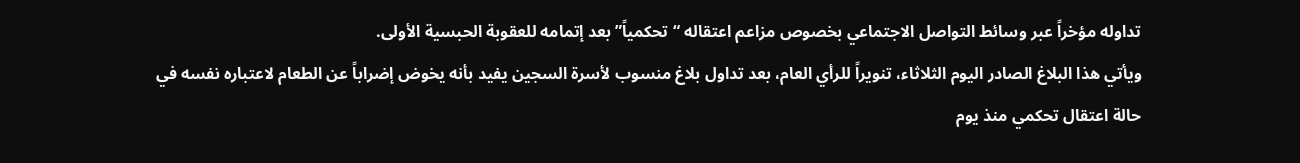تداوله مؤخراً عبر وسائط التواصل الاجتماعي بخصوص مزاعم اعتقاله “تحكمياً” بعد إتمامه للعقوبة الحبسية الأولى.
ويأتي هذا البلاغ الصادر اليوم الثلاثاء، تنويراً للرأي العام، بعد تداول بلاغ منسوب لأسرة السجين يفيد بأنه يخوض إضراباً عن الطعام لاعتباره نفسه في حالة اعتقال تحكمي منذ يوم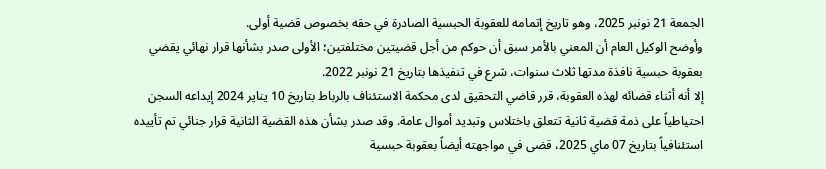الجمعة 21 نونبر 2025، وهو تاريخ إتمامه للعقوبة الحبسية الصادرة في حقه بخصوص قضية أولى.
وأوضح الوكيل العام أن المعني بالأمر سبق أن حوكم من أجل قضيتين مختلفتين؛ الأولى صدر بشأنها قرار نهائي يقضي بعقوبة حبسية نافذة مدتها ثلاث سنوات، شرع في تنفيذها بتاريخ 21 نونبر 2022.
إلا أنه أثناء قضائه لهذه العقوبة، قرر قاضي التحقيق لدى محكمة الاستئناف بالرباط بتاريخ 10 يناير 2024 إيداعه السجن احتياطياً على ذمة قضية ثانية تتعلق باختلاس وتبديد أموال عامة. وقد صدر بشأن هذه القضية الثانية قرار جنائي تم تأييده استئنافياً بتاريخ 07 ماي 2025، قضى في مواجهته أيضاً بعقوبة حبسية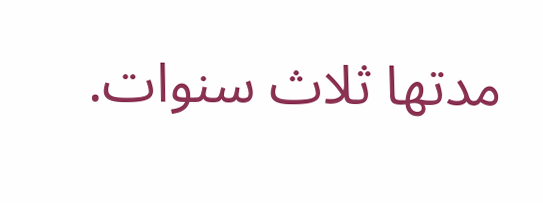مدتها ثلاث سنوات.